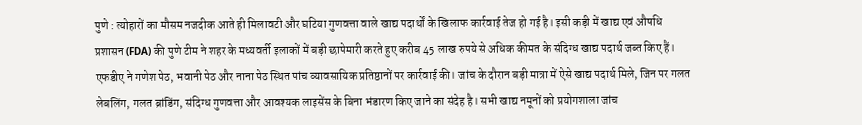पुणे : त्योहारों का मौसम नजदीक आते ही मिलावटी और घटिया गुणवत्ता वाले खाद्य पदार्थों के खिलाफ कार्रवाई तेज हो गई है। इसी कड़ी में खाद्य एवं औषधि प्रशासन (FDA) की पुणे टीम ने शहर के मध्यवर्ती इलाकों में बड़ी छापेमारी करते हुए करीब 45 लाख रुपये से अधिक कीमत के संदिग्ध खाद्य पदार्थ जब्त किए हैं।
एफडीए ने गणेश पेठ, भवानी पेठ और नाना पेठ स्थित पांच व्यावसायिक प्रतिष्ठानों पर कार्रवाई की। जांच के दौरान बड़ी मात्रा में ऐसे खाद्य पदार्थ मिले, जिन पर गलत लेबलिंग, गलत ब्रांडिंग, संदिग्ध गुणवत्ता और आवश्यक लाइसेंस के बिना भंडारण किए जाने का संदेह है। सभी खाद्य नमूनों को प्रयोगशाला जांच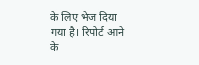के लिए भेज दिया गया है। रिपोर्ट आने के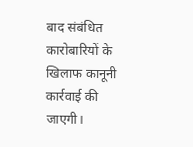बाद संबंधित कारोबारियों के खिलाफ कानूनी कार्रवाई की जाएगी।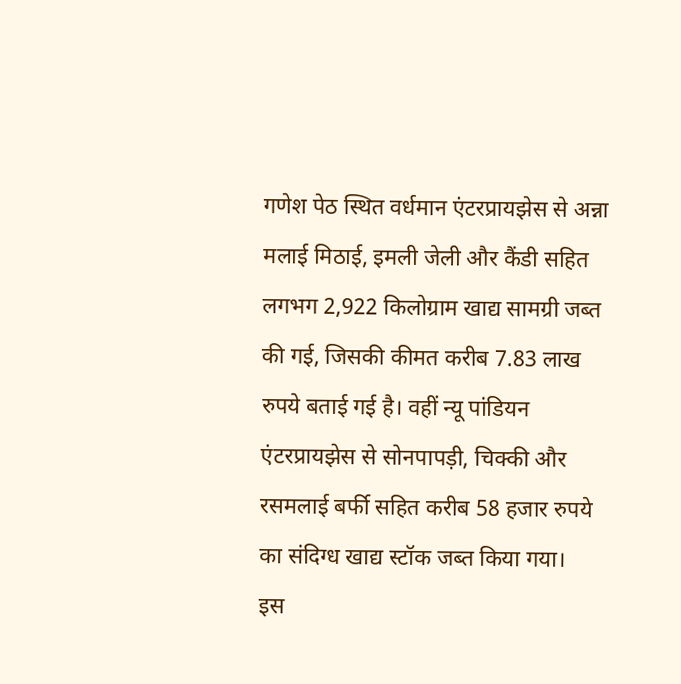गणेश पेठ स्थित वर्धमान एंटरप्रायझेस से अन्ना मलाई मिठाई, इमली जेली और कैंडी सहित लगभग 2,922 किलोग्राम खाद्य सामग्री जब्त की गई, जिसकी कीमत करीब 7.83 लाख रुपये बताई गई है। वहीं न्यू पांडियन एंटरप्रायझेस से सोनपापड़ी, चिक्की और रसमलाई बर्फी सहित करीब 58 हजार रुपये का संदिग्ध खाद्य स्टॉक जब्त किया गया।
इस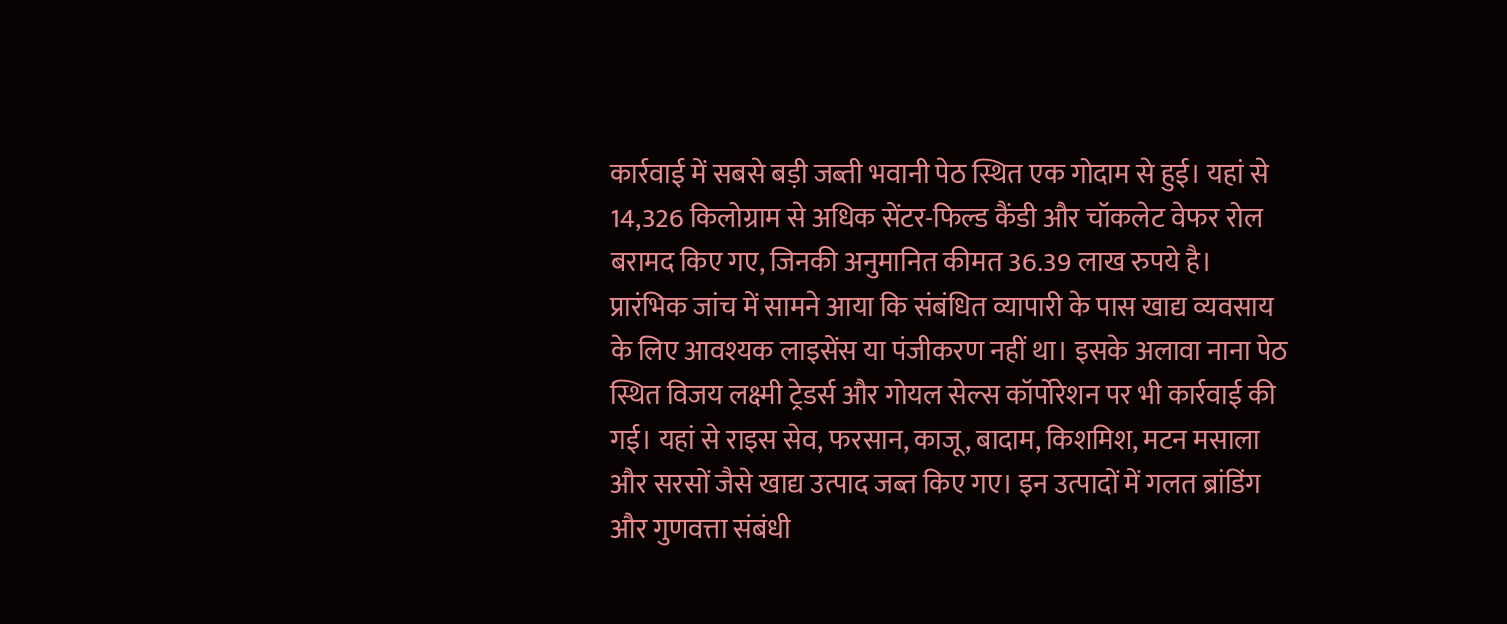कार्रवाई में सबसे बड़ी जब्ती भवानी पेठ स्थित एक गोदाम से हुई। यहां से 14,326 किलोग्राम से अधिक सेंटर-फिल्ड कैंडी और चॉकलेट वेफर रोल बरामद किए गए, जिनकी अनुमानित कीमत 36.39 लाख रुपये है। प्रारंभिक जांच में सामने आया कि संबंधित व्यापारी के पास खाद्य व्यवसाय के लिए आवश्यक लाइसेंस या पंजीकरण नहीं था। इसके अलावा नाना पेठ स्थित विजय लक्ष्मी ट्रेडर्स और गोयल सेल्स कॉर्पोरेशन पर भी कार्रवाई की गई। यहां से राइस सेव, फरसान, काजू, बादाम, किशमिश, मटन मसाला और सरसों जैसे खाद्य उत्पाद जब्त किए गए। इन उत्पादों में गलत ब्रांडिंग और गुणवत्ता संबंधी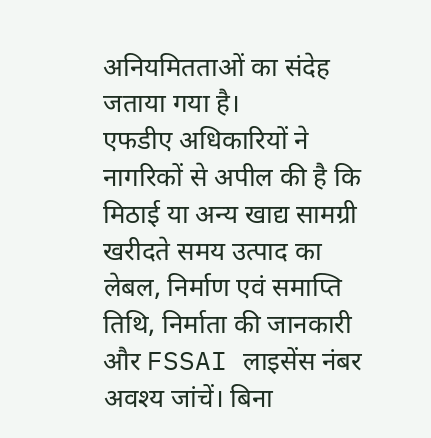अनियमितताओं का संदेह जताया गया है।
एफडीए अधिकारियों ने नागरिकों से अपील की है कि मिठाई या अन्य खाद्य सामग्री खरीदते समय उत्पाद का लेबल, निर्माण एवं समाप्ति तिथि, निर्माता की जानकारी और FSSAI लाइसेंस नंबर अवश्य जांचें। बिना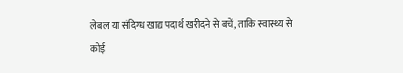लेबल या संदिग्ध खाद्य पदार्थ खरीदने से बचें, ताकि स्वास्थ्य से कोई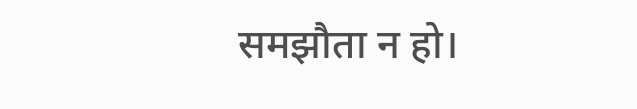समझौता न हो।